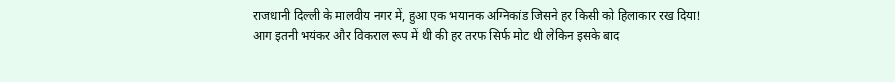राजधानी दिल्ली के मालवीय नगर में, हुआ एक भयानक अग्निकांड जिसने हर किसी को हिलाकार रख दिया! आग इतनी भयंकर और विकराल रूप में थी की हर तरफ सिर्फ मोट थी लेकिन इसके बाद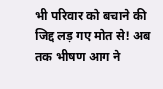भी परिवार को बचाने की जिद्द लड़ गए मोत से! अब तक भीषण आग ने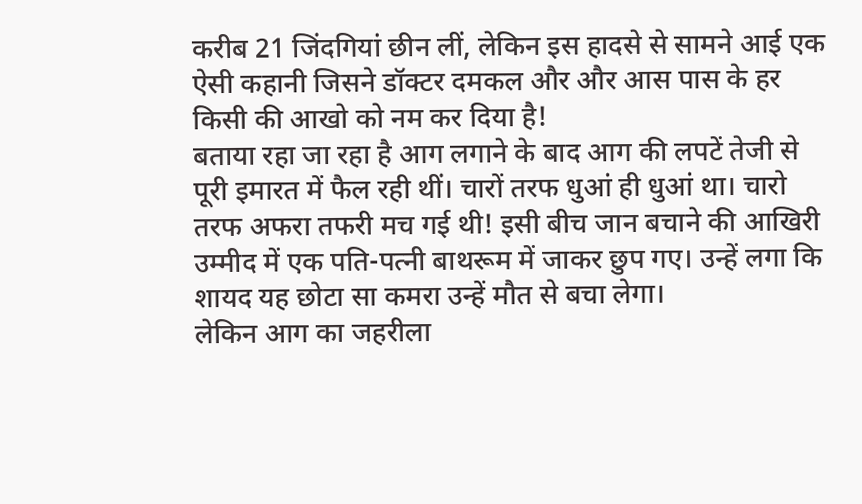करीब 21 जिंदगियां छीन लीं, लेकिन इस हादसे से सामने आई एक ऐसी कहानी जिसने डॉक्टर दमकल और और आस पास के हर किसी की आखो को नम कर दिया है!
बताया रहा जा रहा है आग लगाने के बाद आग की लपटें तेजी से पूरी इमारत में फैल रही थीं। चारों तरफ धुआं ही धुआं था। चारो तरफ अफरा तफरी मच गई थी! इसी बीच जान बचाने की आखिरी उम्मीद में एक पति-पत्नी बाथरूम में जाकर छुप गए। उन्हें लगा कि शायद यह छोटा सा कमरा उन्हें मौत से बचा लेगा।
लेकिन आग का जहरीला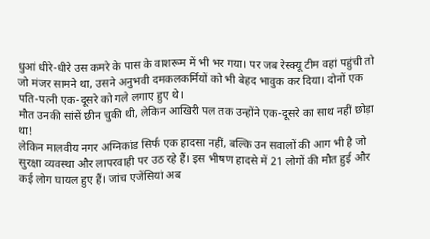धुआं धीरे-धीरे उस कमरे के पास के वाशरूम में भी भर गया। पर जब रेस्क्यू टीम वहां पहुंची तो जो मंजर सामने था, उसने अनुभवी दमकलकर्मियों को भी बेहद भावुक कर दिया। दोनों एक पति-पत्नी एक-दूसरे को गले लगाए हुए थे।
मौत उनकी सांसें छीन चुकी थी, लेकिन आखिरी पल तक उन्होंने एक-दूसरे का साथ नहीं छोड़ा था!
लेकिन मालवीय नगर अग्निकांड सिर्फ एक हादसा नहीं, बल्कि उन सवालों की आग भी है जो सुरक्षा व्यवस्था और लापरवाही पर उठ रहे हैं। इस भीषण हादसे में 21 लोगों की मौत हुई और कई लोग घायल हुए हैं। जांच एजेंसियां अब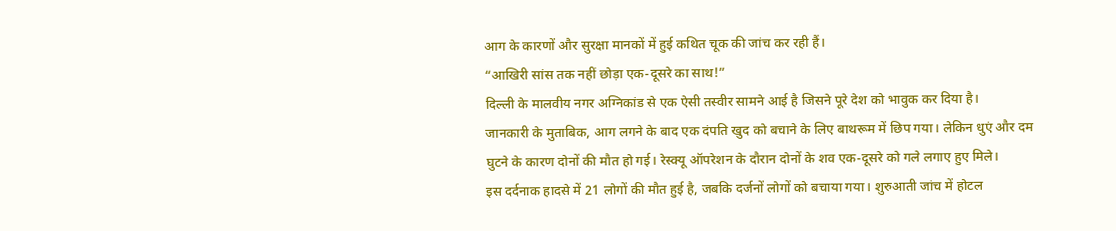आग के कारणों और सुरक्षा मानकों में हुई कथित चूक की जांच कर रही हैं।
“आखिरी सांस तक नहीं छोड़ा एक-दूसरे का साथ!”
दिल्ली के मालवीय नगर अग्निकांड से एक ऐसी तस्वीर सामने आई है जिसने पूरे देश को भावुक कर दिया है।
जानकारी के मुताबिक, आग लगने के बाद एक दंपति खुद को बचाने के लिए बाथरूम में छिप गया। लेकिन धुएं और दम घुटने के कारण दोनों की मौत हो गई। रेस्क्यू ऑपरेशन के दौरान दोनों के शव एक-दूसरे को गले लगाए हुए मिले।
इस दर्दनाक हादसे में 21 लोगों की मौत हुई है, जबकि दर्जनों लोगों को बचाया गया। शुरुआती जांच में होटल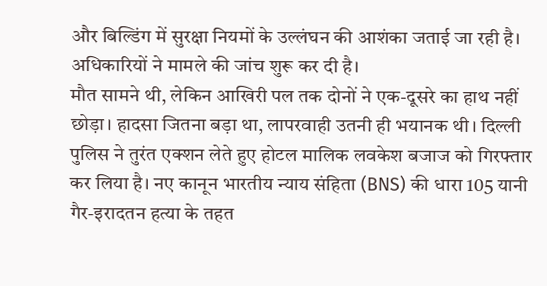और बिल्डिंग में सुरक्षा नियमों के उल्लंघन की आशंका जताई जा रही है। अधिकारियों ने मामले की जांच शुरू कर दी है।
मौत सामने थी, लेकिन आखिरी पल तक दोनों ने एक-दूसरे का हाथ नहीं छोड़ा। हादसा जितना बड़ा था, लापरवाही उतनी ही भयानक थी। दिल्ली पुलिस ने तुरंत एक्शन लेते हुए होटल मालिक लवकेश बजाज को गिरफ्तार कर लिया है। नए कानून भारतीय न्याय संहिता (BNS) की धारा 105 यानी गैर-इरादतन हत्या के तहत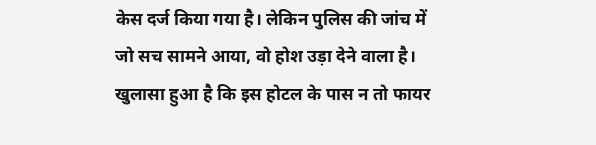केस दर्ज किया गया है। लेकिन पुलिस की जांच में जो सच सामने आया, वो होश उड़ा देने वाला है।
खुलासा हुआ है कि इस होटल के पास न तो फायर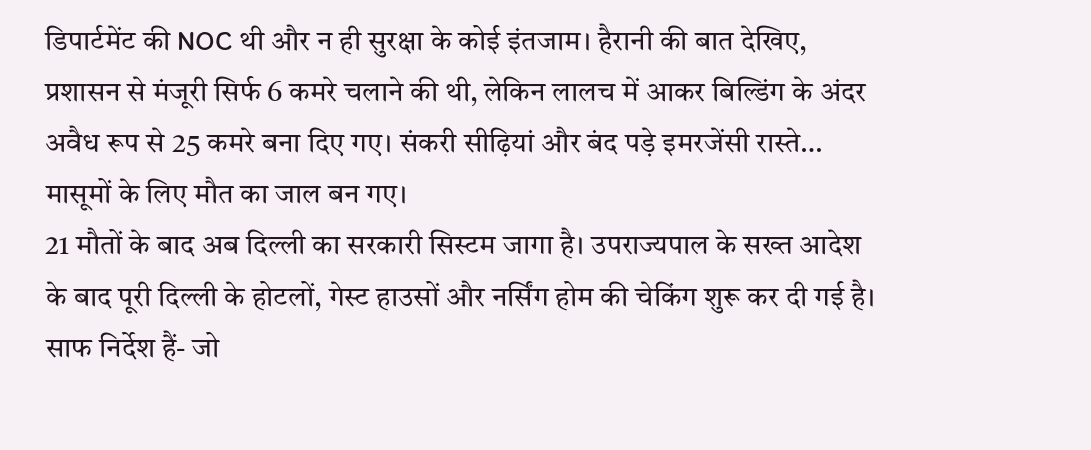डिपार्टमेंट की NOC थी और न ही सुरक्षा के कोई इंतजाम। हैरानी की बात देखिए, प्रशासन से मंजूरी सिर्फ 6 कमरे चलाने की थी, लेकिन लालच में आकर बिल्डिंग के अंदर अवैध रूप से 25 कमरे बना दिए गए। संकरी सीढ़ियां और बंद पड़े इमरजेंसी रास्ते… मासूमों के लिए मौत का जाल बन गए।
21 मौतों के बाद अब दिल्ली का सरकारी सिस्टम जागा है। उपराज्यपाल के सख्त आदेश के बाद पूरी दिल्ली के होटलों, गेस्ट हाउसों और नर्सिंग होम की चेकिंग शुरू कर दी गई है। साफ निर्देश हैं- जो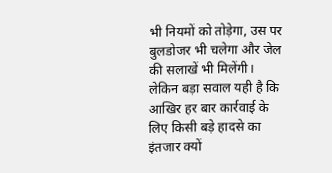भी नियमों को तोड़ेगा, उस पर बुलडोजर भी चलेगा और जेल की सलाखें भी मिलेंगी। लेकिन बड़ा सवाल यही है कि आखिर हर बार कार्रवाई के लिए किसी बड़े हादसे का इंतजार क्यों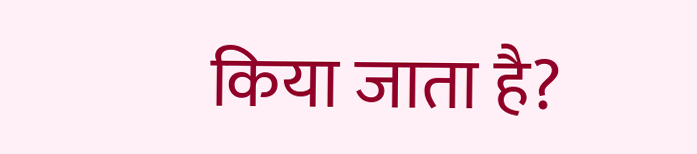किया जाता है?